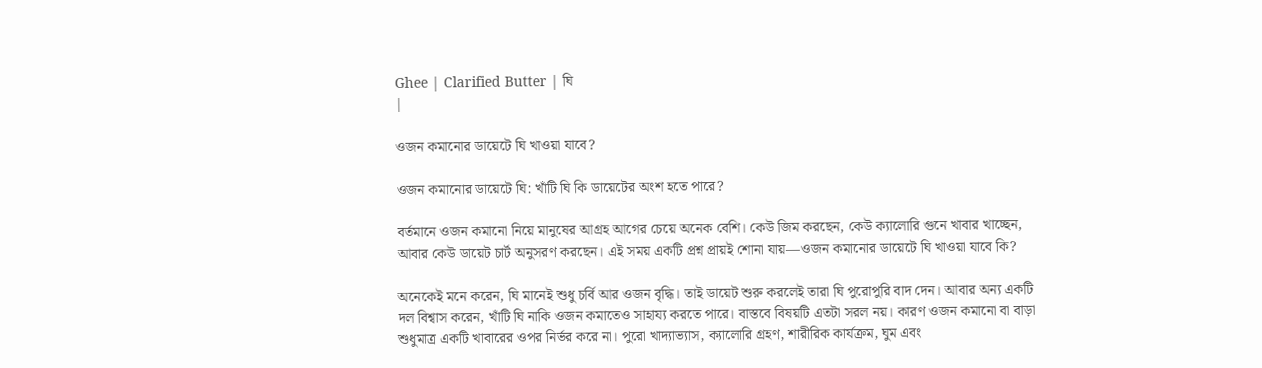Ghee | Clarified Butter | ঘি
|

ওজন কমানোর ডায়েটে ঘি খাওয়া যাবে?

ওজন কমানোর ডায়েটে ঘি: খাঁটি ঘি কি ডায়েটের অংশ হতে পারে?

বর্তমানে ওজন কমানো নিয়ে মানুষের আগ্রহ আগের চেয়ে অনেক বেশি। কেউ জিম করছেন, কেউ ক্যালোরি গুনে খাবার খাচ্ছেন, আবার কেউ ডায়েট চার্ট অনুসরণ করছেন। এই সময় একটি প্রশ্ন প্রায়ই শোনা যায়—ওজন কমানোর ডায়েটে ঘি খাওয়া যাবে কি?

অনেকেই মনে করেন, ঘি মানেই শুধু চর্বি আর ওজন বৃদ্ধি। তাই ডায়েট শুরু করলেই তারা ঘি পুরোপুরি বাদ দেন। আবার অন্য একটি দল বিশ্বাস করেন, খাঁটি ঘি নাকি ওজন কমাতেও সাহায্য করতে পারে। বাস্তবে বিষয়টি এতটা সরল নয়। কারণ ওজন কমানো বা বাড়া শুধুমাত্র একটি খাবারের ওপর নির্ভর করে না। পুরো খাদ্যাভ্যাস, ক্যালোরি গ্রহণ, শারীরিক কার্যক্রম, ঘুম এবং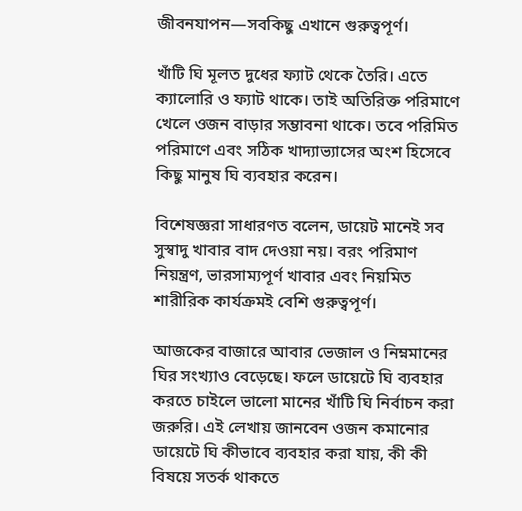জীবনযাপন—সবকিছু এখানে গুরুত্বপূর্ণ।

খাঁটি ঘি মূলত দুধের ফ্যাট থেকে তৈরি। এতে ক্যালোরি ও ফ্যাট থাকে। তাই অতিরিক্ত পরিমাণে খেলে ওজন বাড়ার সম্ভাবনা থাকে। তবে পরিমিত পরিমাণে এবং সঠিক খাদ্যাভ্যাসের অংশ হিসেবে কিছু মানুষ ঘি ব্যবহার করেন।

বিশেষজ্ঞরা সাধারণত বলেন, ডায়েট মানেই সব সুস্বাদু খাবার বাদ দেওয়া নয়। বরং পরিমাণ নিয়ন্ত্রণ, ভারসাম্যপূর্ণ খাবার এবং নিয়মিত শারীরিক কার্যক্রমই বেশি গুরুত্বপূর্ণ।

আজকের বাজারে আবার ভেজাল ও নিম্নমানের ঘির সংখ্যাও বেড়েছে। ফলে ডায়েটে ঘি ব্যবহার করতে চাইলে ভালো মানের খাঁটি ঘি নির্বাচন করা জরুরি। এই লেখায় জানবেন ওজন কমানোর ডায়েটে ঘি কীভাবে ব্যবহার করা যায়, কী কী বিষয়ে সতর্ক থাকতে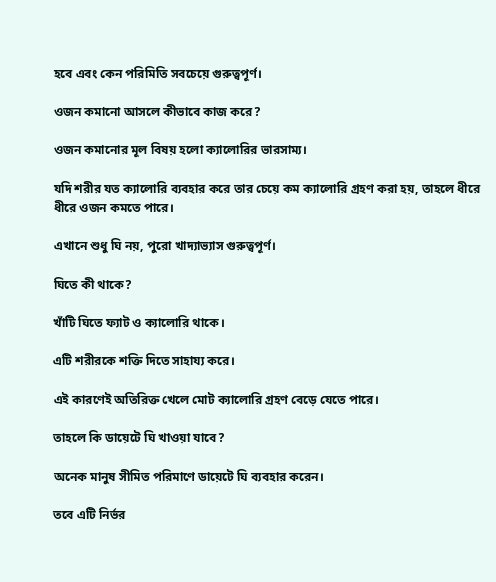হবে এবং কেন পরিমিতি সবচেয়ে গুরুত্বপূর্ণ।

ওজন কমানো আসলে কীভাবে কাজ করে?

ওজন কমানোর মূল বিষয় হলো ক্যালোরির ভারসাম্য।

যদি শরীর যত ক্যালোরি ব্যবহার করে তার চেয়ে কম ক্যালোরি গ্রহণ করা হয়, তাহলে ধীরে ধীরে ওজন কমতে পারে।

এখানে শুধু ঘি নয়, পুরো খাদ্যাভ্যাস গুরুত্বপূর্ণ।

ঘিতে কী থাকে?

খাঁটি ঘিতে ফ্যাট ও ক্যালোরি থাকে।

এটি শরীরকে শক্তি দিতে সাহায্য করে।

এই কারণেই অতিরিক্ত খেলে মোট ক্যালোরি গ্রহণ বেড়ে যেতে পারে।

তাহলে কি ডায়েটে ঘি খাওয়া যাবে?

অনেক মানুষ সীমিত পরিমাণে ডায়েটে ঘি ব্যবহার করেন।

তবে এটি নির্ভর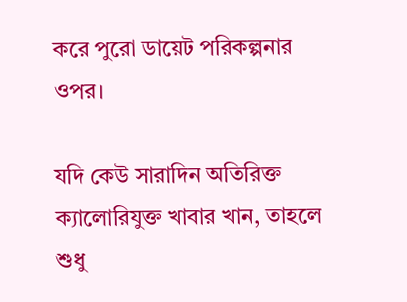করে পুরো ডায়েট পরিকল্পনার ওপর।

যদি কেউ সারাদিন অতিরিক্ত ক্যালোরিযুক্ত খাবার খান, তাহলে শুধু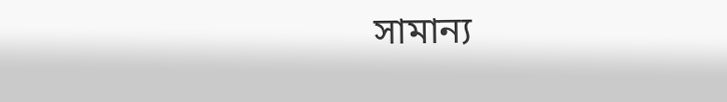সামান্য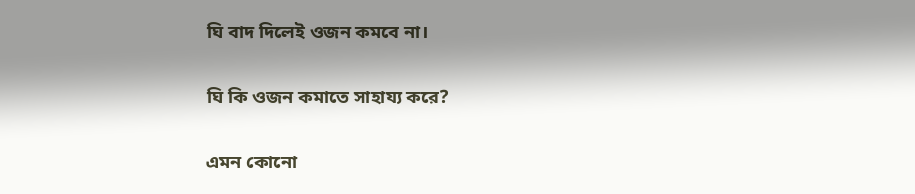ঘি বাদ দিলেই ওজন কমবে না।

ঘি কি ওজন কমাতে সাহায্য করে?

এমন কোনো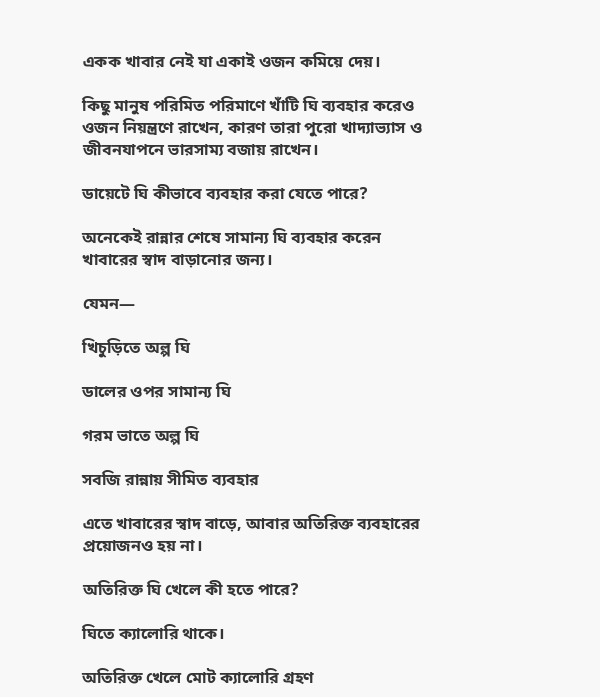একক খাবার নেই যা একাই ওজন কমিয়ে দেয়।

কিছু মানুষ পরিমিত পরিমাণে খাঁটি ঘি ব্যবহার করেও ওজন নিয়ন্ত্রণে রাখেন, কারণ তারা পুরো খাদ্যাভ্যাস ও জীবনযাপনে ভারসাম্য বজায় রাখেন।

ডায়েটে ঘি কীভাবে ব্যবহার করা যেতে পারে?

অনেকেই রান্নার শেষে সামান্য ঘি ব্যবহার করেন খাবারের স্বাদ বাড়ানোর জন্য।

যেমন—

খিচুড়িতে অল্প ঘি

ডালের ওপর সামান্য ঘি

গরম ভাতে অল্প ঘি

সবজি রান্নায় সীমিত ব্যবহার

এতে খাবারের স্বাদ বাড়ে, আবার অতিরিক্ত ব্যবহারের প্রয়োজনও হয় না।

অতিরিক্ত ঘি খেলে কী হতে পারে?

ঘিতে ক্যালোরি থাকে।

অতিরিক্ত খেলে মোট ক্যালোরি গ্রহণ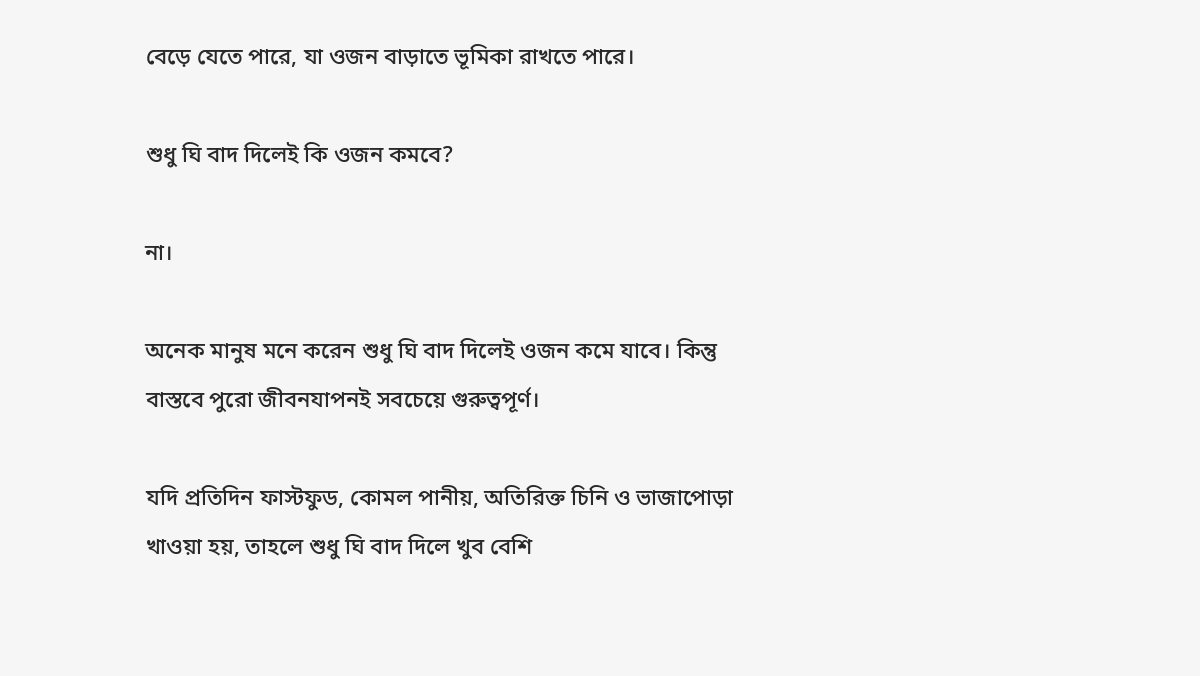বেড়ে যেতে পারে, যা ওজন বাড়াতে ভূমিকা রাখতে পারে।

শুধু ঘি বাদ দিলেই কি ওজন কমবে?

না।

অনেক মানুষ মনে করেন শুধু ঘি বাদ দিলেই ওজন কমে যাবে। কিন্তু বাস্তবে পুরো জীবনযাপনই সবচেয়ে গুরুত্বপূর্ণ।

যদি প্রতিদিন ফাস্টফুড, কোমল পানীয়, অতিরিক্ত চিনি ও ভাজাপোড়া খাওয়া হয়, তাহলে শুধু ঘি বাদ দিলে খুব বেশি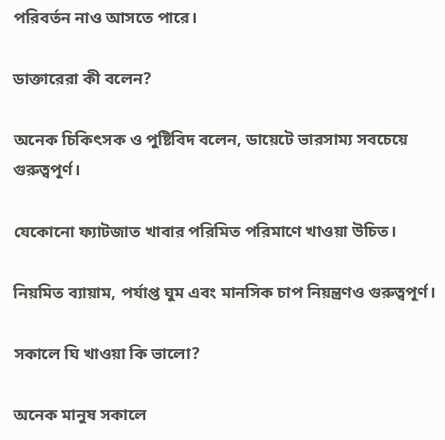পরিবর্তন নাও আসতে পারে।

ডাক্তারেরা কী বলেন?

অনেক চিকিৎসক ও পুষ্টিবিদ বলেন, ডায়েটে ভারসাম্য সবচেয়ে গুরুত্বপূর্ণ।

যেকোনো ফ্যাটজাত খাবার পরিমিত পরিমাণে খাওয়া উচিত।

নিয়মিত ব্যায়াম, পর্যাপ্ত ঘুম এবং মানসিক চাপ নিয়ন্ত্রণও গুরুত্বপূর্ণ।

সকালে ঘি খাওয়া কি ভালো?

অনেক মানুষ সকালে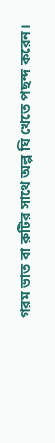গরম ভাত বা রুটির সাথে অল্প ঘি খেতে পছন্দ করেন।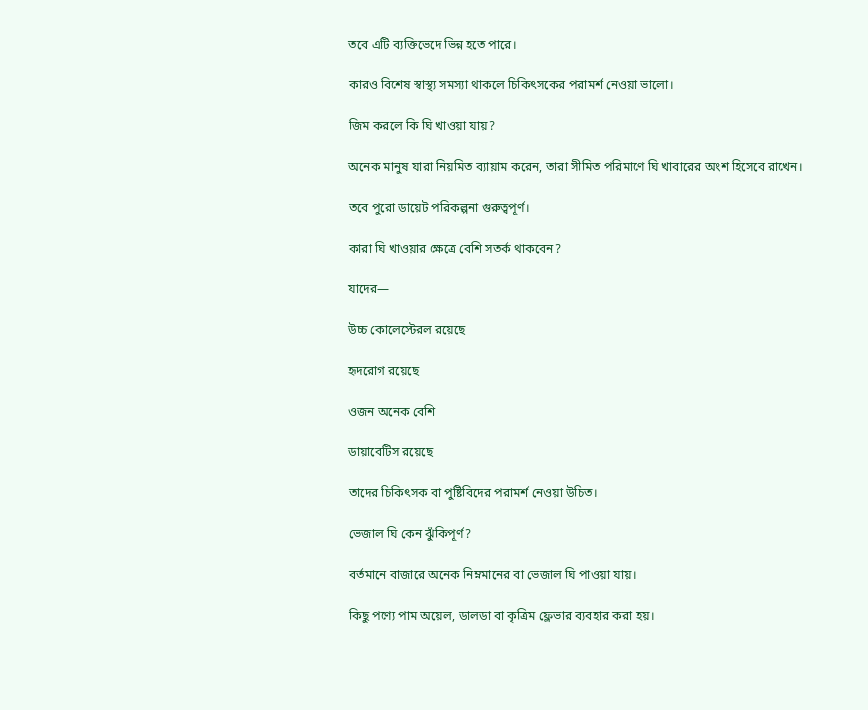তবে এটি ব্যক্তিভেদে ভিন্ন হতে পারে।

কারও বিশেষ স্বাস্থ্য সমস্যা থাকলে চিকিৎসকের পরামর্শ নেওয়া ভালো।

জিম করলে কি ঘি খাওয়া যায়?

অনেক মানুষ যারা নিয়মিত ব্যায়াম করেন, তারা সীমিত পরিমাণে ঘি খাবারের অংশ হিসেবে রাখেন।

তবে পুরো ডায়েট পরিকল্পনা গুরুত্বপূর্ণ।

কারা ঘি খাওয়ার ক্ষেত্রে বেশি সতর্ক থাকবেন?

যাদের—

উচ্চ কোলেস্টেরল রয়েছে

হৃদরোগ রয়েছে

ওজন অনেক বেশি

ডায়াবেটিস রয়েছে

তাদের চিকিৎসক বা পুষ্টিবিদের পরামর্শ নেওয়া উচিত।

ভেজাল ঘি কেন ঝুঁকিপূর্ণ?

বর্তমানে বাজারে অনেক নিম্নমানের বা ভেজাল ঘি পাওয়া যায়।

কিছু পণ্যে পাম অয়েল, ডালডা বা কৃত্রিম ফ্লেভার ব্যবহার করা হয়।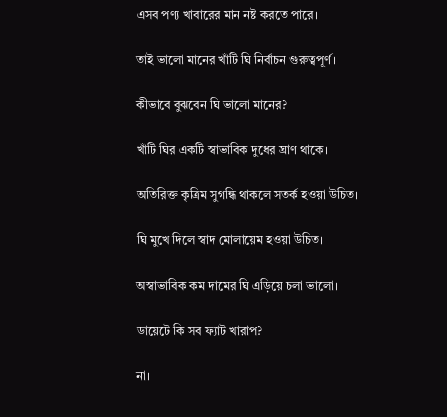এসব পণ্য খাবারের মান নষ্ট করতে পারে।

তাই ভালো মানের খাঁটি ঘি নির্বাচন গুরুত্বপূর্ণ।

কীভাবে বুঝবেন ঘি ভালো মানের?

খাঁটি ঘির একটি স্বাভাবিক দুধের ঘ্রাণ থাকে।

অতিরিক্ত কৃত্রিম সুগন্ধি থাকলে সতর্ক হওয়া উচিত।

ঘি মুখে দিলে স্বাদ মোলায়েম হওয়া উচিত।

অস্বাভাবিক কম দামের ঘি এড়িয়ে চলা ভালো।

ডায়েটে কি সব ফ্যাট খারাপ?

না।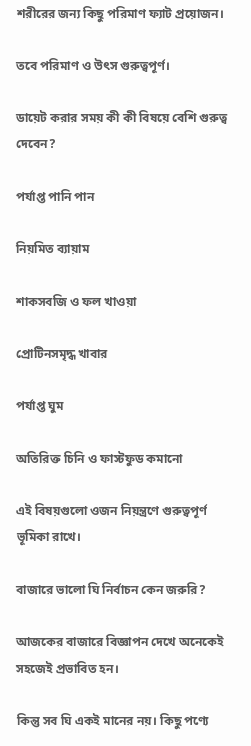শরীরের জন্য কিছু পরিমাণ ফ্যাট প্রয়োজন।

তবে পরিমাণ ও উৎস গুরুত্বপূর্ণ।

ডায়েট করার সময় কী কী বিষয়ে বেশি গুরুত্ব দেবেন?

পর্যাপ্ত পানি পান

নিয়মিত ব্যায়াম

শাকসবজি ও ফল খাওয়া

প্রোটিনসমৃদ্ধ খাবার

পর্যাপ্ত ঘুম

অতিরিক্ত চিনি ও ফাস্টফুড কমানো

এই বিষয়গুলো ওজন নিয়ন্ত্রণে গুরুত্বপূর্ণ ভূমিকা রাখে।

বাজারে ভালো ঘি নির্বাচন কেন জরুরি?

আজকের বাজারে বিজ্ঞাপন দেখে অনেকেই সহজেই প্রভাবিত হন।

কিন্তু সব ঘি একই মানের নয়। কিছু পণ্যে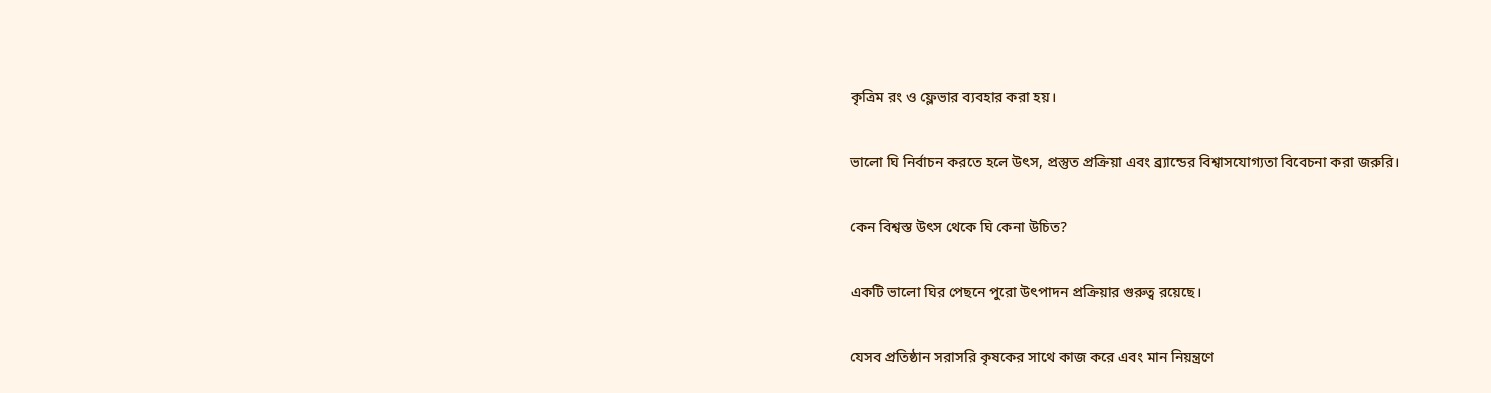কৃত্রিম রং ও ফ্লেভার ব্যবহার করা হয়।

ভালো ঘি নির্বাচন করতে হলে উৎস, প্রস্তুত প্রক্রিয়া এবং ব্র্যান্ডের বিশ্বাসযোগ্যতা বিবেচনা করা জরুরি।

কেন বিশ্বস্ত উৎস থেকে ঘি কেনা উচিত?

একটি ভালো ঘির পেছনে পুরো উৎপাদন প্রক্রিয়ার গুরুত্ব রয়েছে।

যেসব প্রতিষ্ঠান সরাসরি কৃষকের সাথে কাজ করে এবং মান নিয়ন্ত্রণে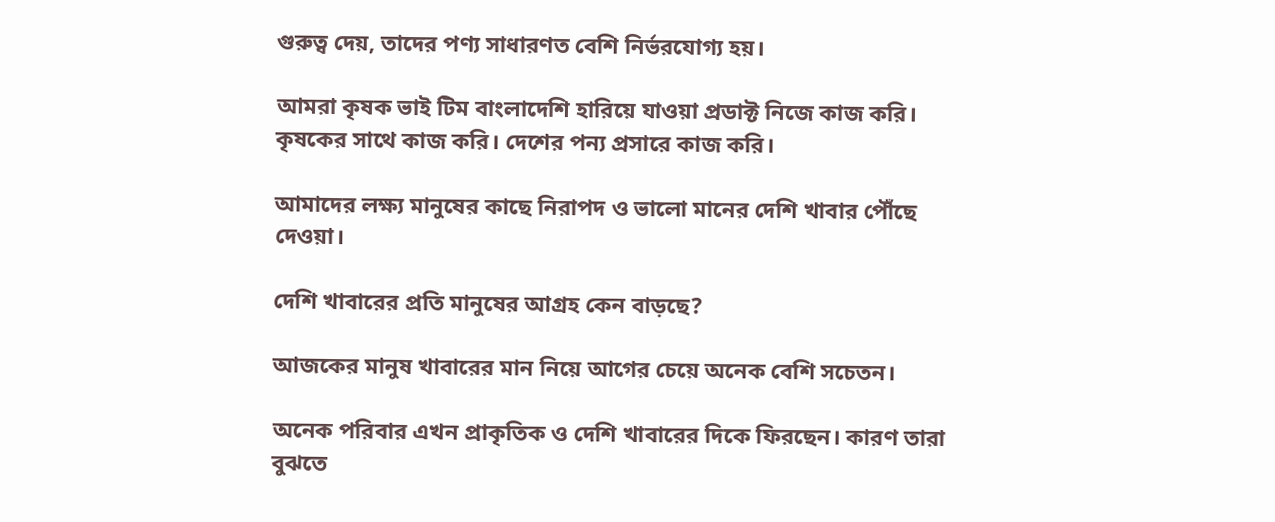গুরুত্ব দেয়, তাদের পণ্য সাধারণত বেশি নির্ভরযোগ্য হয়।

আমরা কৃষক ভাই টিম বাংলাদেশি হারিয়ে যাওয়া প্রডাক্ট নিজে কাজ করি। কৃষকের সাথে কাজ করি। দেশের পন্য প্রসারে কাজ করি।

আমাদের লক্ষ্য মানুষের কাছে নিরাপদ ও ভালো মানের দেশি খাবার পৌঁছে দেওয়া।

দেশি খাবারের প্রতি মানুষের আগ্রহ কেন বাড়ছে?

আজকের মানুষ খাবারের মান নিয়ে আগের চেয়ে অনেক বেশি সচেতন।

অনেক পরিবার এখন প্রাকৃতিক ও দেশি খাবারের দিকে ফিরছেন। কারণ তারা বুঝতে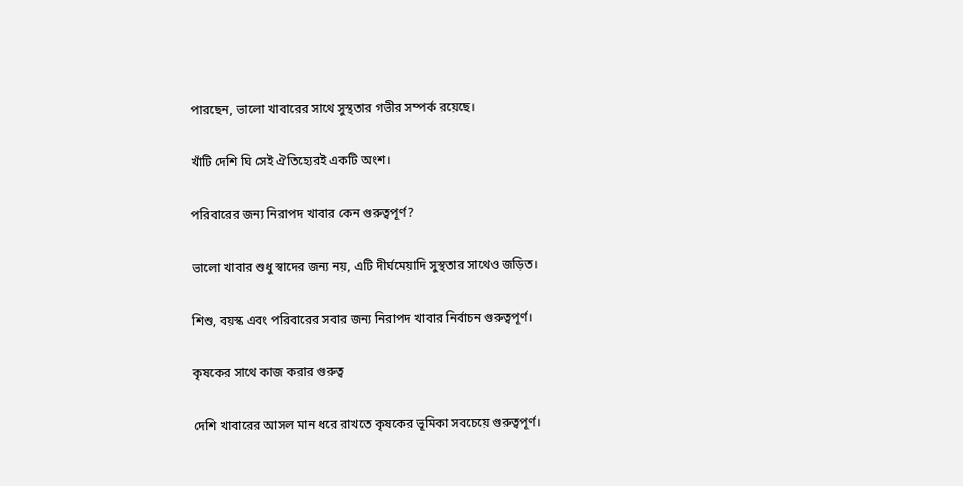পারছেন, ভালো খাবারের সাথে সুস্থতার গভীর সম্পর্ক রয়েছে।

খাঁটি দেশি ঘি সেই ঐতিহ্যেরই একটি অংশ।

পরিবারের জন্য নিরাপদ খাবার কেন গুরুত্বপূর্ণ?

ভালো খাবার শুধু স্বাদের জন্য নয়, এটি দীর্ঘমেয়াদি সুস্থতার সাথেও জড়িত।

শিশু, বয়স্ক এবং পরিবারের সবার জন্য নিরাপদ খাবার নির্বাচন গুরুত্বপূর্ণ।

কৃষকের সাথে কাজ করার গুরুত্ব

দেশি খাবারের আসল মান ধরে রাখতে কৃষকের ভূমিকা সবচেয়ে গুরুত্বপূর্ণ।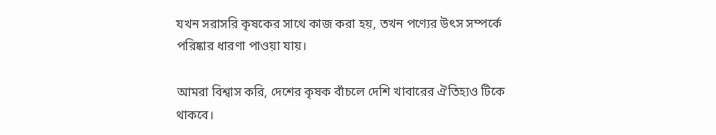যখন সরাসরি কৃষকের সাথে কাজ করা হয়, তখন পণ্যের উৎস সম্পর্কে পরিষ্কার ধারণা পাওয়া যায়।

আমরা বিশ্বাস করি, দেশের কৃষক বাঁচলে দেশি খাবারের ঐতিহ্যও টিকে থাকবে।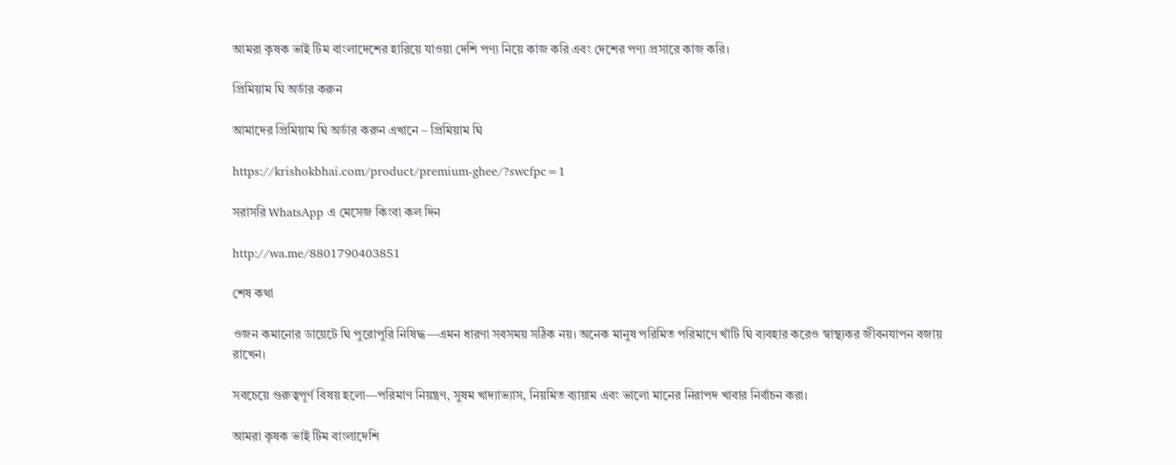আমরা কৃষক ভাই টিম বাংলাদেশের হারিয়ে যাওয়া দেশি পণ্য নিয়ে কাজ করি এবং দেশের পণ্য প্রসারে কাজ করি।

প্রিমিয়াম ঘি অর্ডার করুন

আমাদের প্রিমিয়াম ঘি অর্ডার করুন এখানে – প্রিমিয়াম ঘি

https://krishokbhai.com/product/premium-ghee/?swcfpc=1

সরাসরি WhatsApp এ মেসেজ কিংবা কল দিন

http://wa.me/8801790403851

শেষ কথা

ওজন কমানোর ডায়েটে ঘি পুরোপুরি নিষিদ্ধ—এমন ধারণা সবসময় সঠিক নয়। অনেক মানুষ পরিমিত পরিমাণে খাঁটি ঘি ব্যবহার করেও স্বাস্থ্যকর জীবনযাপন বজায় রাখেন।

সবচেয়ে গুরুত্বপূর্ণ বিষয় হলো—পরিমাণ নিয়ন্ত্রণ, সুষম খাদ্যাভ্যাস, নিয়মিত ব্যায়াম এবং ভালো মানের নিরাপদ খাবার নির্বাচন করা।

আমরা কৃষক ভাই টিম বাংলাদেশি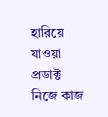হারিয়ে যাওয়া প্রডাক্ট নিজে কাজ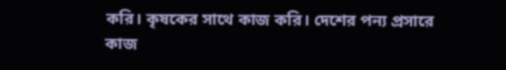করি। কৃষকের সাথে কাজ করি। দেশের পন্য প্রসারে কাজ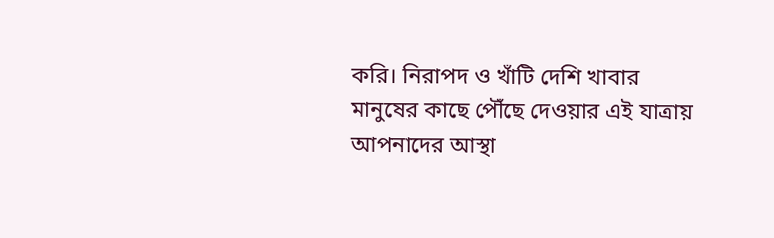করি। নিরাপদ ও খাঁটি দেশি খাবার মানুষের কাছে পৌঁছে দেওয়ার এই যাত্রায় আপনাদের আস্থা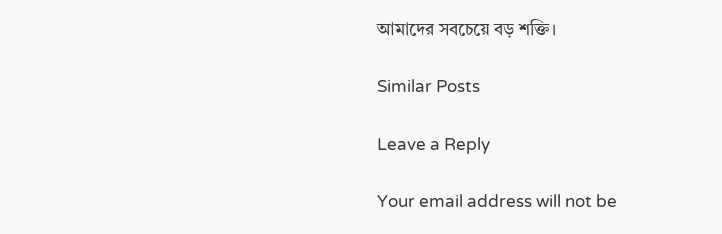আমাদের সবচেয়ে বড় শক্তি।

Similar Posts

Leave a Reply

Your email address will not be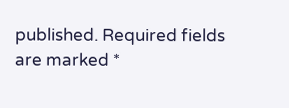published. Required fields are marked *